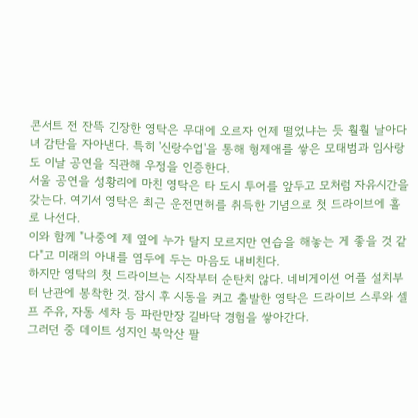콘서트 전 잔뜩 긴장한 영탁은 무대에 오르자 언제 떨었냐는 듯 훨훨 날아다녀 감탄을 자아낸다. 특히 '신랑수업'을 통해 형제애를 쌓은 모태범과 임사랑도 이날 공연을 직관해 우정을 인증한다.
서울 공연을 성황리에 마친 영탁은 타 도시 투어를 앞두고 모처럼 자유시간을 갖는다. 여기서 영탁은 최근 운전면허를 취득한 기념으로 첫 드라이브에 홀로 나선다.
이와 함께 "나중에 제 옆에 누가 탈지 모르지만 연습을 해놓는 게 좋을 것 같다"고 미래의 아내를 염두에 두는 마음도 내비친다.
하지만 영탁의 첫 드라이브는 시작부터 순탄치 않다. 네비게이션 어플 설치부터 난관에 봉착한 것. 잠시 후 시동을 켜고 출발한 영탁은 드라이브 스루와 셀프 주유, 자동 세차 등 파란만장 길바닥 경험을 쌓아간다.
그러던 중 데이트 성지인 북악산 팔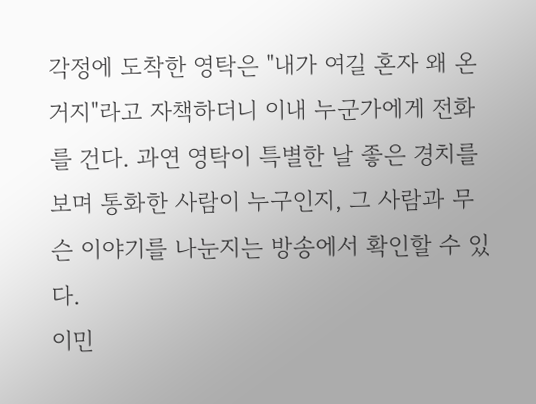각정에 도착한 영탁은 "내가 여길 혼자 왜 온 거지"라고 자책하더니 이내 누군가에게 전화를 건다. 과연 영탁이 특별한 날 좋은 경치를 보며 통화한 사람이 누구인지, 그 사람과 무슨 이야기를 나눈지는 방송에서 확인할 수 있다.
이민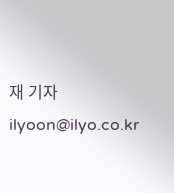재 기자 ilyoon@ilyo.co.kr